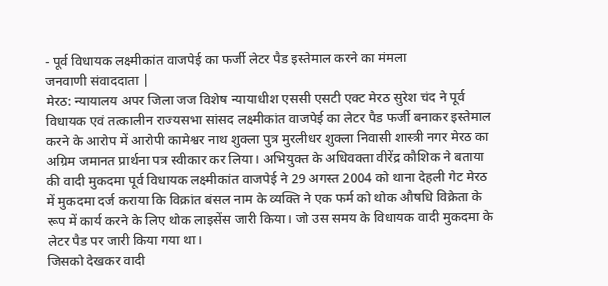- पूर्व विधायक लक्ष्मीकांत वाजपेई का फर्जी लेटर पैड इस्तेमाल करने का मंमला
जनवाणी संवाददाता |
मेरठ: न्यायालय अपर जिला जज विशेष न्यायाधीश एससी एसटी एक्ट मेरठ सुरेश चंद ने पूर्व विधायक एवं तत्कालीन राज्यसभा सांसद लक्ष्मीकांत वाजपेई का लेटर पैड फर्जी बनाकर इस्तेमाल करने के आरोप में आरोपी कामेश्वर नाथ शुक्ला पुत्र मुरलीधर शुक्ला निवासी शास्त्री नगर मेरठ का अग्रिम जमानत प्रार्थना पत्र स्वीकार कर लिया। अभियुक्त के अधिवक्ता वीरेंद्र कौशिक ने बताया की वादी मुकदमा पूर्व विधायक लक्ष्मीकांत वाजपेई ने 29 अगस्त 2004 को थाना देहली गेट मेरठ में मुकदमा दर्ज कराया कि विक्रांत बंसल नाम के व्यक्ति ने एक फर्म को थोक औषधि विक्रेता के रूप में कार्य करने के लिए थोक लाइसेंस जारी किया। जो उस समय के विधायक वादी मुकदमा के लेटर पैड पर जारी किया गया था।
जिसको देखकर वादी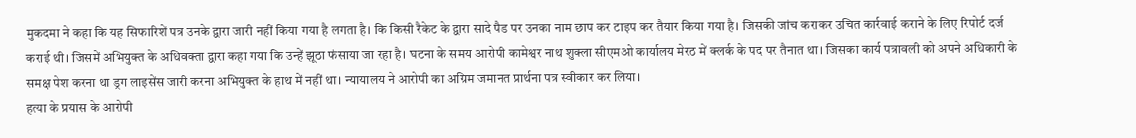मुकदमा ने कहा कि यह सिफारिशें पत्र उनके द्वारा जारी नहीं किया गया है लगता है। कि किसी रैकेट के द्वारा सादे पैड पर उनका नाम छाप कर टाइप कर तैयार किया गया है। जिसकी जांच कराकर उचित कार्रवाई कराने के लिए रिपोर्ट दर्ज कराई थी। जिसमें अभियुक्त के अधिवक्ता द्वारा कहा गया कि उन्हें झूठा फंसाया जा रहा है। घटना के समय आरोपी कामेश्वर नाथ शुक्ला सीएमओ कार्यालय मेरठ में क्लर्क के पद पर तैनात था। जिसका कार्य पत्रावली को अपने अधिकारी के समक्ष पेश करना था ड्रग लाइसेंस जारी करना अभियुक्त के हाथ में नहीं था। न्यायालय ने आरोपी का अग्रिम जमानत प्रार्थना पत्र स्वीकार कर लिया।
हत्या के प्रयास के आरोपी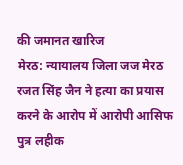की जमानत खारिज
मेरठ: न्यायालय जिला जज मेरठ रजत सिंह जैन ने हत्या का प्रयास करने के आरोप में आरोपी आसिफ पुत्र लहीक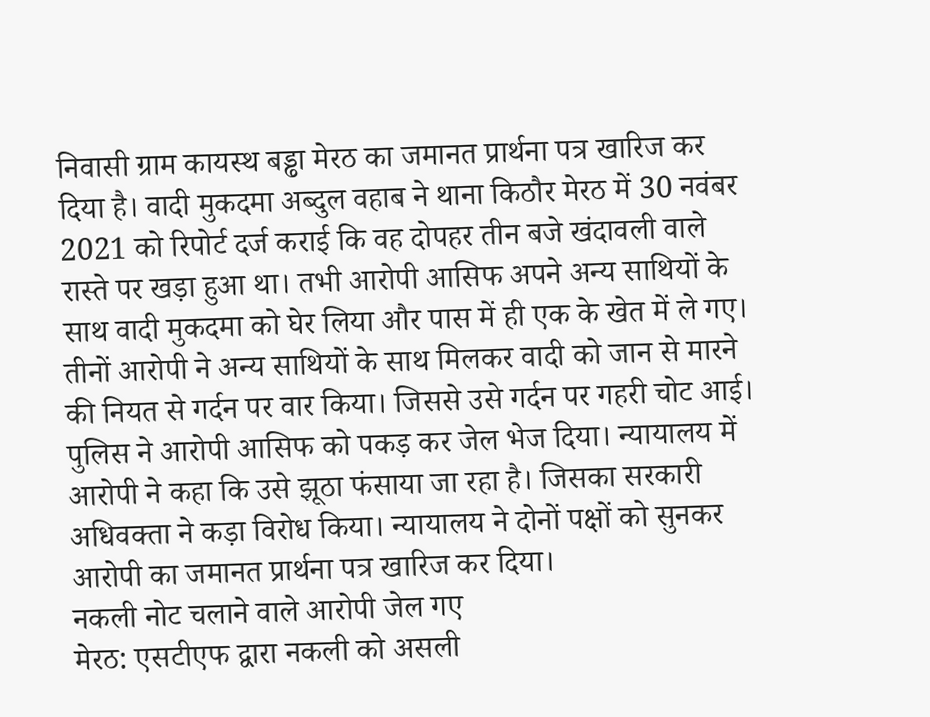निवासी ग्राम कायस्थ बड्ढा मेरठ का जमानत प्रार्थना पत्र खारिज कर दिया है। वादी मुकदमा अब्दुल वहाब ने थाना किठौर मेरठ में 30 नवंबर 2021 को रिपोर्ट दर्ज कराई कि वह दोपहर तीन बजे खंदावली वाले रास्ते पर खड़ा हुआ था। तभी आरोपी आसिफ अपने अन्य साथियों के साथ वादी मुकदमा को घेर लिया और पास में ही एक के खेत में ले गए।
तीनों आरोपी ने अन्य साथियों के साथ मिलकर वादी को जान से मारने की नियत से गर्दन पर वार किया। जिससे उसे गर्दन पर गहरी चोट आई। पुलिस ने आरोपी आसिफ को पकड़ कर जेल भेज दिया। न्यायालय में आरोपी ने कहा कि उसे झूठा फंसाया जा रहा है। जिसका सरकारी अधिवक्ता ने कड़ा विरोध किया। न्यायालय ने दोनों पक्षों को सुनकर आरोपी का जमानत प्रार्थना पत्र खारिज कर दिया।
नकली नोट चलाने वाले आरोपी जेल गए
मेरठ: एसटीएफ द्वारा नकली को असली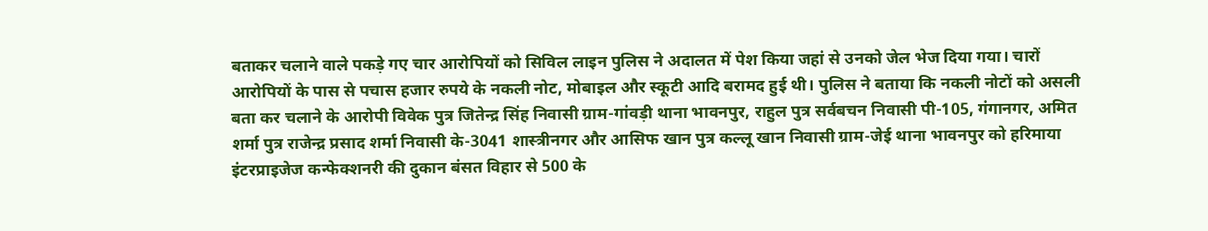बताकर चलाने वाले पकड़े गए चार आरोपियों को सिविल लाइन पुलिस ने अदालत में पेश किया जहां से उनको जेल भेज दिया गया। चारों आरोपियों के पास से पचास हजार रुपये के नकली नोट, मोबाइल और स्कूटी आदि बरामद हुई थी। पुलिस ने बताया कि नकली नोटों को असली बता कर चलाने के आरोपी विवेक पुत्र जितेन्द्र सिंह निवासी ग्राम-गांवड़ी थाना भावनपुर, राहुल पुत्र सर्वबचन निवासी पी-105, गंगानगर, अमित शर्मा पुत्र राजेन्द्र प्रसाद शर्मा निवासी के-3041 शास्त्रीनगर और आसिफ खान पुत्र कल्लू खान निवासी ग्राम-जेई थाना भावनपुर को हरिमाया इंटरप्राइजेज कन्फेक्शनरी की दुकान बंसत विहार से 500 के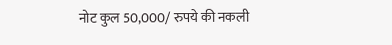नोट कुल 50,000/ रुपये की नकली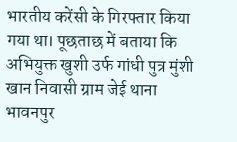भारतीय करेंसी के गिरफ्तार किया गया था। पूछताछ में बताया कि अभियुक्त खुशी उर्फ गांधी पुत्र मुंशी खान निवासी ग्राम जेई थाना भावनपुर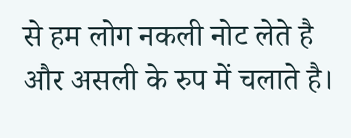से हम लोग नकली नोट लेते है और असली के रुप में चलाते है।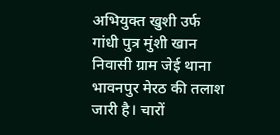अभियुक्त खुशी उर्फ गांधी पुत्र मुंशी खान निवासी ग्राम जेई थाना भावनपुर मेरठ की तलाश जारी है। चारों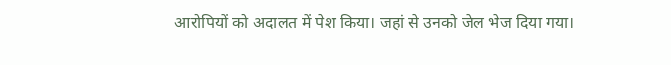आरोपियों को अदालत में पेश किया। जहां से उनको जेल भेज दिया गया।